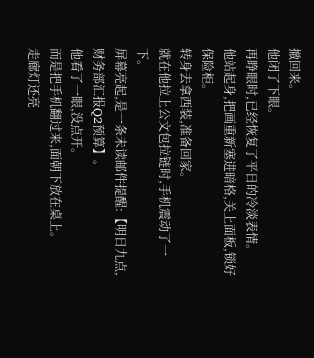撤回来。
他闭了下眼。
再睁眼时,已经恢复了平日的冷淡表情。
他站起身,把画重新塞进暗格,关上面板,锁好保险柜。
转身去拿西装,准备回家。
就在他拉上公文包拉链时,手机震动了一下。
屏幕亮起,是一条未读邮件提醒:【明日九点,财务部汇报Q2预算】。
他看了一眼,没点开。
而是把手机翻过来,面朝下放在桌上。
走廊灯还亮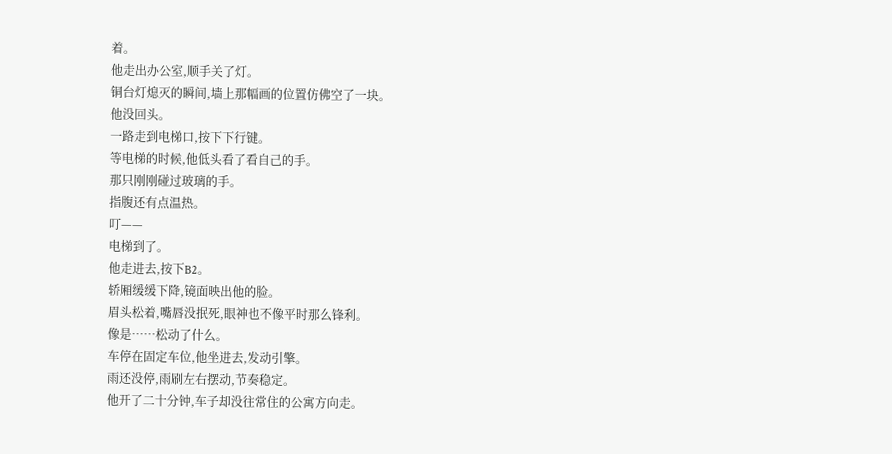着。
他走出办公室,顺手关了灯。
铜台灯熄灭的瞬间,墙上那幅画的位置仿佛空了一块。
他没回头。
一路走到电梯口,按下下行键。
等电梯的时候,他低头看了看自己的手。
那只刚刚碰过玻璃的手。
指腹还有点温热。
叮——
电梯到了。
他走进去,按下B2。
轿厢缓缓下降,镜面映出他的脸。
眉头松着,嘴唇没抿死,眼神也不像平时那么锋利。
像是……松动了什么。
车停在固定车位,他坐进去,发动引擎。
雨还没停,雨刷左右摆动,节奏稳定。
他开了二十分钟,车子却没往常住的公寓方向走。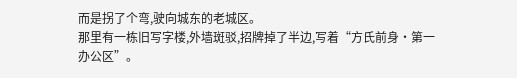而是拐了个弯,驶向城东的老城区。
那里有一栋旧写字楼,外墙斑驳,招牌掉了半边,写着“方氏前身·第一办公区”。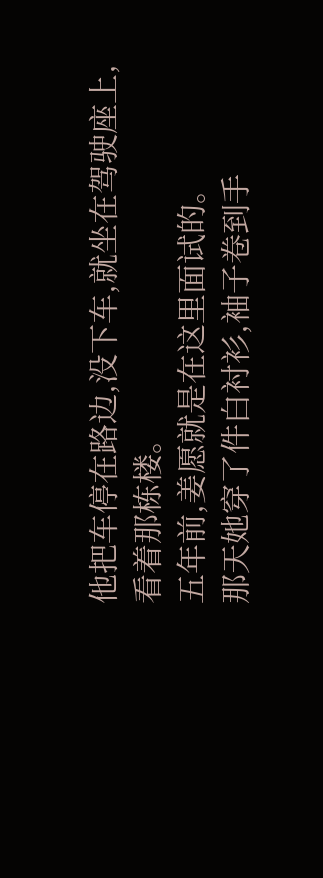他把车停在路边,没下车,就坐在驾驶座上,看着那栋楼。
五年前,姜愿就是在这里面试的。
那天她穿了件白衬衫,袖子卷到手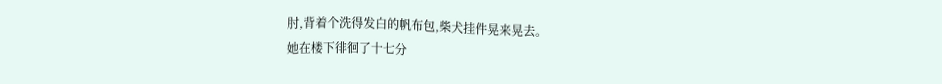肘,背着个洗得发白的帆布包,柴犬挂件晃来晃去。
她在楼下徘徊了十七分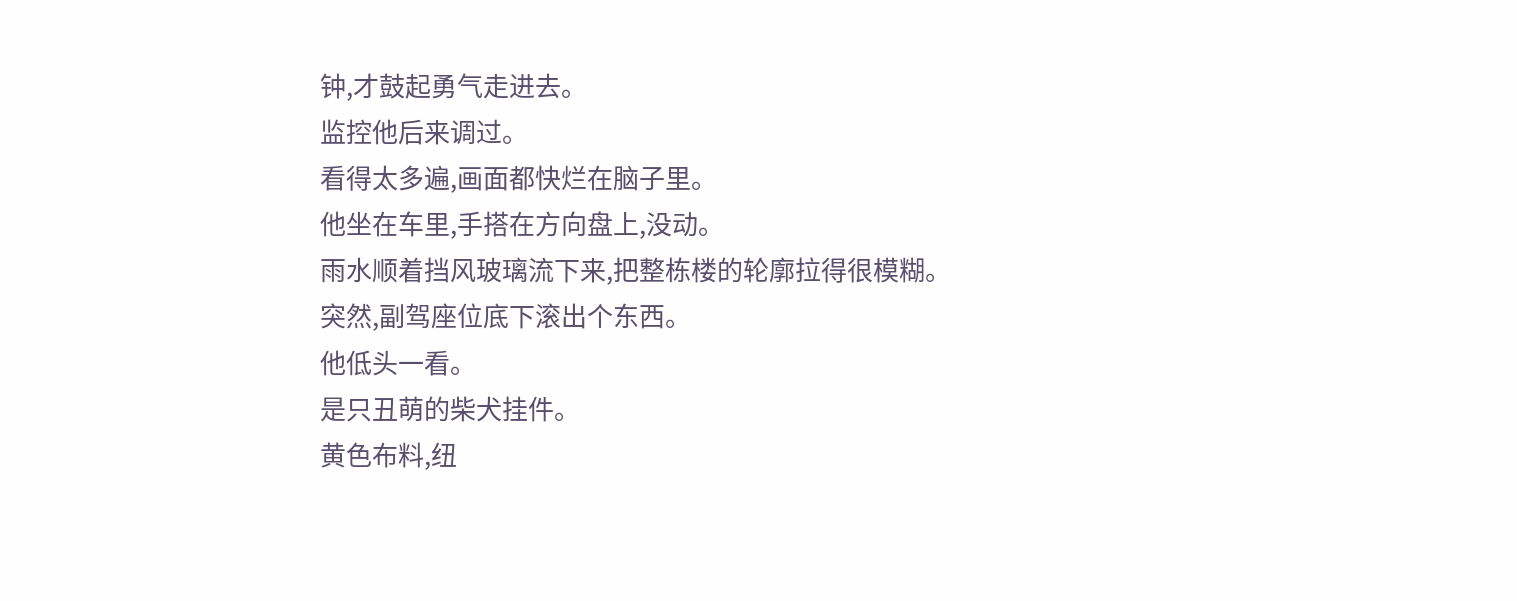钟,才鼓起勇气走进去。
监控他后来调过。
看得太多遍,画面都快烂在脑子里。
他坐在车里,手搭在方向盘上,没动。
雨水顺着挡风玻璃流下来,把整栋楼的轮廓拉得很模糊。
突然,副驾座位底下滚出个东西。
他低头一看。
是只丑萌的柴犬挂件。
黄色布料,纽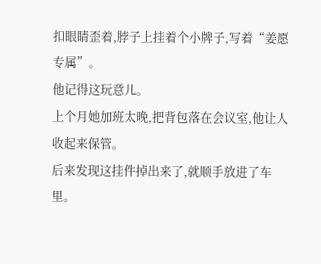扣眼睛歪着,脖子上挂着个小牌子,写着“姜愿专属”。
他记得这玩意儿。
上个月她加班太晚,把背包落在会议室,他让人收起来保管。
后来发现这挂件掉出来了,就顺手放进了车里。